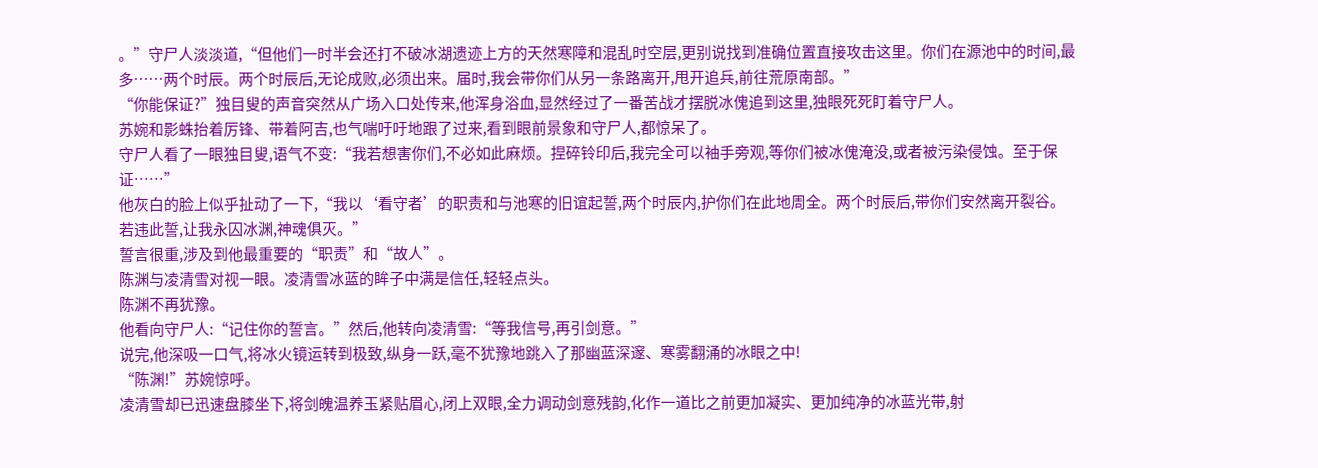。”守尸人淡淡道,“但他们一时半会还打不破冰湖遗迹上方的天然寒障和混乱时空层,更别说找到准确位置直接攻击这里。你们在源池中的时间,最多……两个时辰。两个时辰后,无论成败,必须出来。届时,我会带你们从另一条路离开,甩开追兵,前往荒原南部。”
“你能保证?”独目叟的声音突然从广场入口处传来,他浑身浴血,显然经过了一番苦战才摆脱冰傀追到这里,独眼死死盯着守尸人。
苏婉和影蛛抬着厉锋、带着阿吉,也气喘吁吁地跟了过来,看到眼前景象和守尸人,都惊呆了。
守尸人看了一眼独目叟,语气不变:“我若想害你们,不必如此麻烦。捏碎铃印后,我完全可以袖手旁观,等你们被冰傀淹没,或者被污染侵蚀。至于保证……”
他灰白的脸上似乎扯动了一下,“我以‘看守者’的职责和与池寒的旧谊起誓,两个时辰内,护你们在此地周全。两个时辰后,带你们安然离开裂谷。若违此誓,让我永囚冰渊,神魂俱灭。”
誓言很重,涉及到他最重要的“职责”和“故人”。
陈渊与凌清雪对视一眼。凌清雪冰蓝的眸子中满是信任,轻轻点头。
陈渊不再犹豫。
他看向守尸人:“记住你的誓言。”然后,他转向凌清雪:“等我信号,再引剑意。”
说完,他深吸一口气,将冰火镜运转到极致,纵身一跃,毫不犹豫地跳入了那幽蓝深邃、寒雾翻涌的冰眼之中!
“陈渊!”苏婉惊呼。
凌清雪却已迅速盘膝坐下,将剑魄温养玉紧贴眉心,闭上双眼,全力调动剑意残韵,化作一道比之前更加凝实、更加纯净的冰蓝光带,射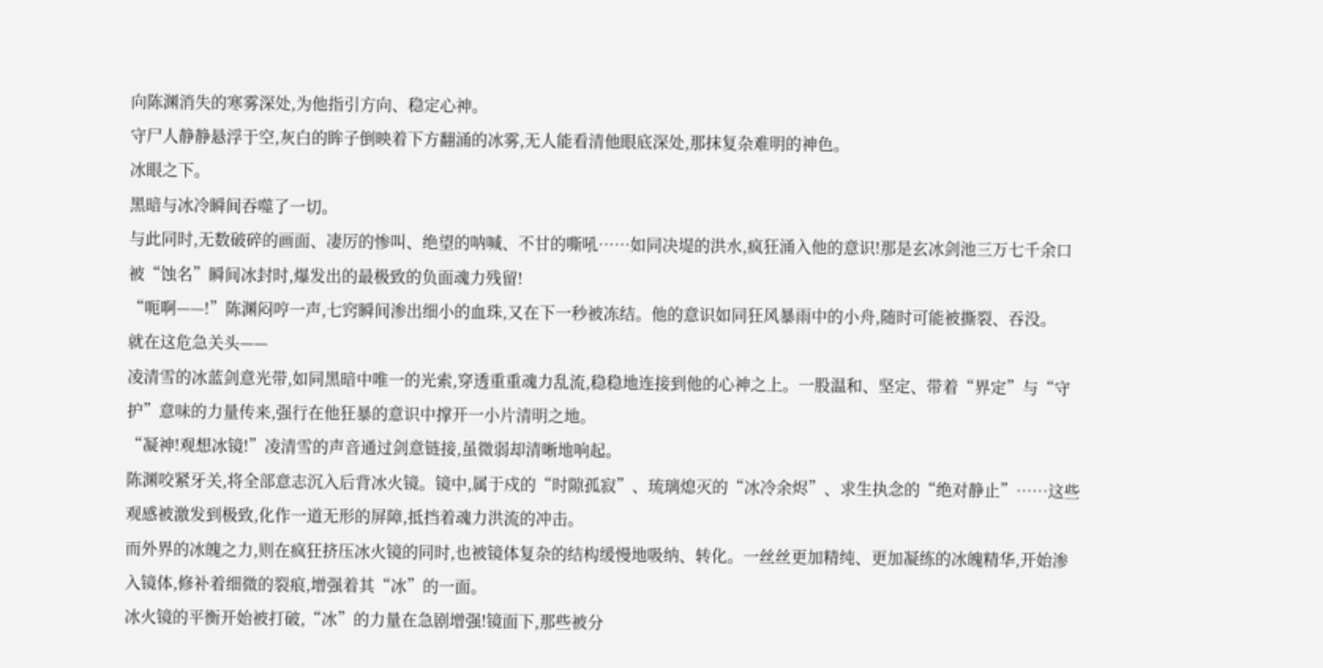向陈渊消失的寒雾深处,为他指引方向、稳定心神。
守尸人静静悬浮于空,灰白的眸子倒映着下方翻涌的冰雾,无人能看清他眼底深处,那抹复杂难明的神色。
冰眼之下。
黑暗与冰冷瞬间吞噬了一切。
与此同时,无数破碎的画面、凄厉的惨叫、绝望的呐喊、不甘的嘶吼……如同决堤的洪水,疯狂涌入他的意识!那是玄冰剑池三万七千余口被“蚀名”瞬间冰封时,爆发出的最极致的负面魂力残留!
“呃啊——!”陈渊闷哼一声,七窍瞬间渗出细小的血珠,又在下一秒被冻结。他的意识如同狂风暴雨中的小舟,随时可能被撕裂、吞没。
就在这危急关头——
凌清雪的冰蓝剑意光带,如同黑暗中唯一的光索,穿透重重魂力乱流,稳稳地连接到他的心神之上。一股温和、坚定、带着“界定”与“守护”意味的力量传来,强行在他狂暴的意识中撑开一小片清明之地。
“凝神!观想冰镜!”凌清雪的声音通过剑意链接,虽微弱却清晰地响起。
陈渊咬紧牙关,将全部意志沉入后背冰火镜。镜中,属于戍的“时隙孤寂”、琉璃熄灭的“冰冷余烬”、求生执念的“绝对静止”……这些观感被激发到极致,化作一道无形的屏障,抵挡着魂力洪流的冲击。
而外界的冰魄之力,则在疯狂挤压冰火镜的同时,也被镜体复杂的结构缓慢地吸纳、转化。一丝丝更加精纯、更加凝练的冰魄精华,开始渗入镜体,修补着细微的裂痕,增强着其“冰”的一面。
冰火镜的平衡开始被打破,“冰”的力量在急剧增强!镜面下,那些被分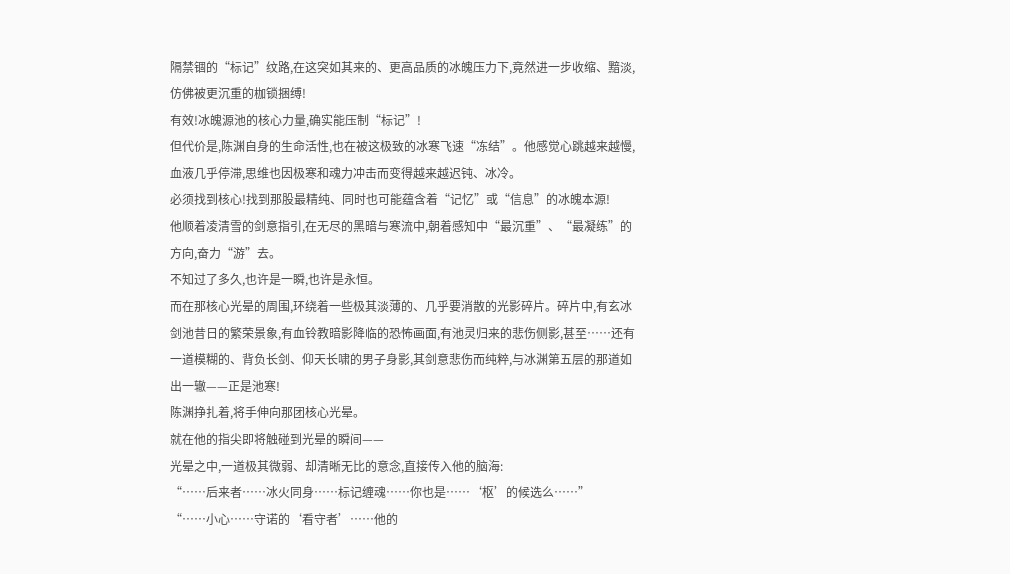隔禁锢的“标记”纹路,在这突如其来的、更高品质的冰魄压力下,竟然进一步收缩、黯淡,仿佛被更沉重的枷锁捆缚!
有效!冰魄源池的核心力量,确实能压制“标记”!
但代价是,陈渊自身的生命活性,也在被这极致的冰寒飞速“冻结”。他感觉心跳越来越慢,血液几乎停滞,思维也因极寒和魂力冲击而变得越来越迟钝、冰冷。
必须找到核心!找到那股最精纯、同时也可能蕴含着“记忆”或“信息”的冰魄本源!
他顺着凌清雪的剑意指引,在无尽的黑暗与寒流中,朝着感知中“最沉重”、“最凝练”的方向,奋力“游”去。
不知过了多久,也许是一瞬,也许是永恒。
而在那核心光晕的周围,环绕着一些极其淡薄的、几乎要消散的光影碎片。碎片中,有玄冰剑池昔日的繁荣景象,有血铃教暗影降临的恐怖画面,有池灵归来的悲伤侧影,甚至……还有一道模糊的、背负长剑、仰天长啸的男子身影,其剑意悲伤而纯粹,与冰渊第五层的那道如出一辙——正是池寒!
陈渊挣扎着,将手伸向那团核心光晕。
就在他的指尖即将触碰到光晕的瞬间——
光晕之中,一道极其微弱、却清晰无比的意念,直接传入他的脑海:
“……后来者……冰火同身……标记缠魂……你也是……‘枢’的候选么……”
“……小心……守诺的‘看守者’……他的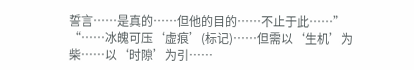誓言……是真的……但他的目的……不止于此……”
“……冰魄可压‘虚痕’(标记)……但需以‘生机’为柴……以‘时隙’为引……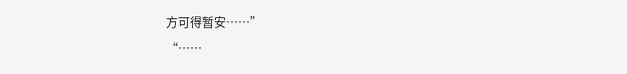方可得暂安……”
“……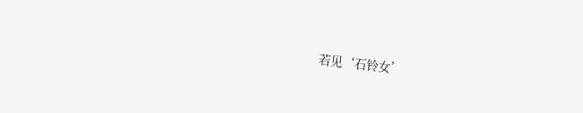若见‘石铃女’